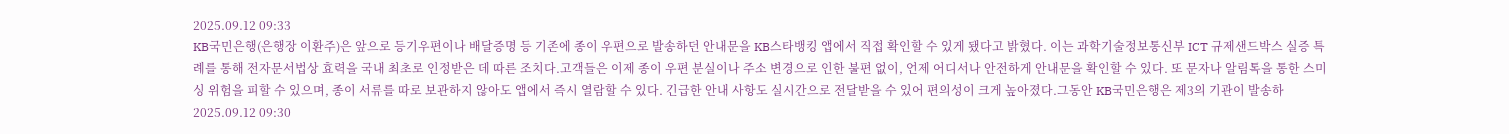2025.09.12 09:33
KB국민은행(은행장 이환주)은 앞으로 등기우편이나 배달증명 등 기존에 종이 우편으로 발송하던 안내문을 KB스타뱅킹 앱에서 직접 확인할 수 있게 됐다고 밝혔다. 이는 과학기술정보통신부 ICT 규제샌드박스 실증 특례를 통해 전자문서법상 효력을 국내 최초로 인정받은 데 따른 조치다.고객들은 이제 종이 우편 분실이나 주소 변경으로 인한 불편 없이, 언제 어디서나 안전하게 안내문을 확인할 수 있다. 또 문자나 알림톡을 통한 스미싱 위험을 피할 수 있으며, 종이 서류를 따로 보관하지 않아도 앱에서 즉시 열람할 수 있다. 긴급한 안내 사항도 실시간으로 전달받을 수 있어 편의성이 크게 높아졌다.그동안 KB국민은행은 제3의 기관이 발송하2025.09.12 09:30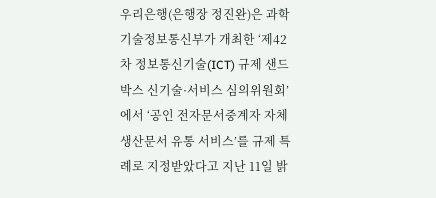우리은행(은행장 정진완)은 과학기술정보통신부가 개최한 ‘제42차 정보통신기술(ICT) 규제 샌드박스 신기술·서비스 심의위원회’에서 ‘공인 전자문서중계자 자체생산문서 유통 서비스’를 규제 특례로 지정받았다고 지난 11일 밝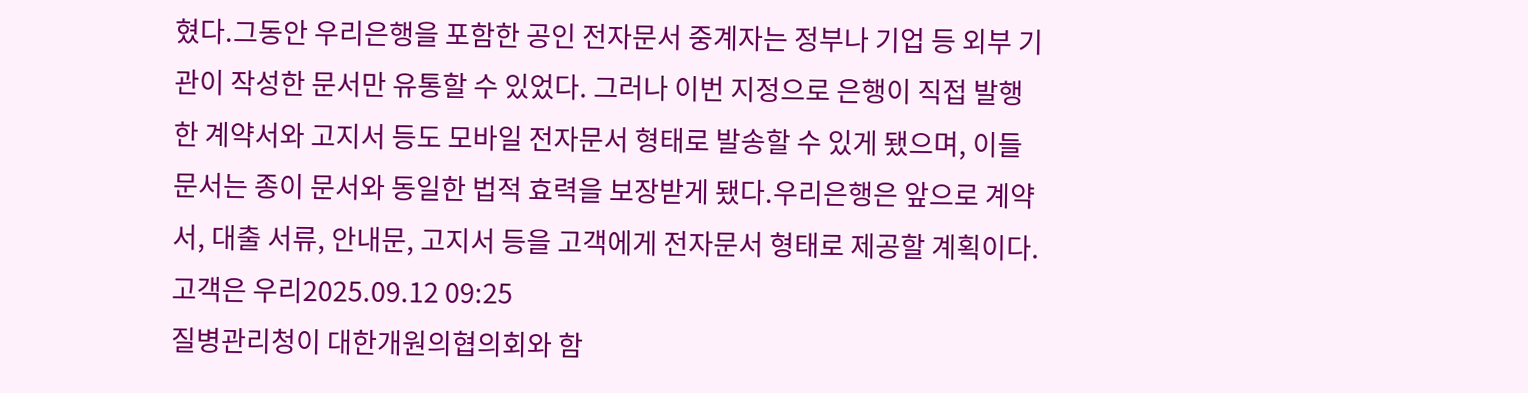혔다.그동안 우리은행을 포함한 공인 전자문서 중계자는 정부나 기업 등 외부 기관이 작성한 문서만 유통할 수 있었다. 그러나 이번 지정으로 은행이 직접 발행한 계약서와 고지서 등도 모바일 전자문서 형태로 발송할 수 있게 됐으며, 이들 문서는 종이 문서와 동일한 법적 효력을 보장받게 됐다.우리은행은 앞으로 계약서, 대출 서류, 안내문, 고지서 등을 고객에게 전자문서 형태로 제공할 계획이다. 고객은 우리2025.09.12 09:25
질병관리청이 대한개원의협의회와 함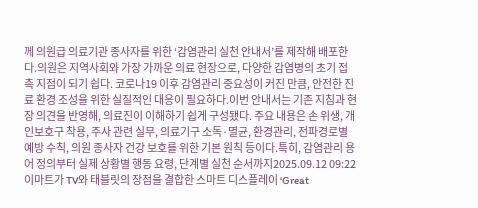께 의원급 의료기관 종사자를 위한 ‘감염관리 실천 안내서’를 제작해 배포한다.의원은 지역사회와 가장 가까운 의료 현장으로, 다양한 감염병의 초기 접촉 지점이 되기 쉽다. 코로나19 이후 감염관리 중요성이 커진 만큼, 안전한 진료 환경 조성을 위한 실질적인 대응이 필요하다.이번 안내서는 기존 지침과 현장 의견을 반영해, 의료진이 이해하기 쉽게 구성됐다. 주요 내용은 손 위생, 개인보호구 착용, 주사 관련 실무, 의료기구 소독·멸균, 환경관리, 전파경로별 예방 수칙, 의원 종사자 건강 보호를 위한 기본 원칙 등이다.특히, 감염관리 용어 정의부터 실제 상황별 행동 요령, 단계별 실천 순서까지2025.09.12 09:22
이마트가 TV와 태블릿의 장점을 결합한 스마트 디스플레이 ‘Great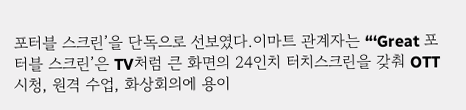포터블 스크린’을 단독으로 선보였다.이마트 관계자는 “‘Great 포터블 스크린’은 TV처럼 큰 화면의 24인치 터치스크린을 갖춰 OTT 시청, 원격 수업, 화상회의에 용이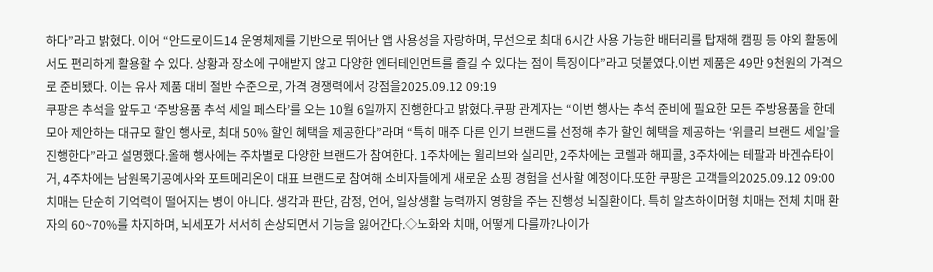하다”라고 밝혔다. 이어 “안드로이드14 운영체제를 기반으로 뛰어난 앱 사용성을 자랑하며, 무선으로 최대 6시간 사용 가능한 배터리를 탑재해 캠핑 등 야외 활동에서도 편리하게 활용할 수 있다. 상황과 장소에 구애받지 않고 다양한 엔터테인먼트를 즐길 수 있다는 점이 특징이다”라고 덧붙였다.이번 제품은 49만 9천원의 가격으로 준비됐다. 이는 유사 제품 대비 절반 수준으로, 가격 경쟁력에서 강점을2025.09.12 09:19
쿠팡은 추석을 앞두고 ‘주방용품 추석 세일 페스타’를 오는 10월 6일까지 진행한다고 밝혔다.쿠팡 관계자는 “이번 행사는 추석 준비에 필요한 모든 주방용품을 한데 모아 제안하는 대규모 할인 행사로, 최대 50% 할인 혜택을 제공한다”라며 “특히 매주 다른 인기 브랜드를 선정해 추가 할인 혜택을 제공하는 ‘위클리 브랜드 세일’을 진행한다”라고 설명했다.올해 행사에는 주차별로 다양한 브랜드가 참여한다. 1주차에는 윌리브와 실리만, 2주차에는 코렐과 해피콜, 3주차에는 테팔과 바겐슈타이거, 4주차에는 남원목기공예사와 포트메리온이 대표 브랜드로 참여해 소비자들에게 새로운 쇼핑 경험을 선사할 예정이다.또한 쿠팡은 고객들의2025.09.12 09:00
치매는 단순히 기억력이 떨어지는 병이 아니다. 생각과 판단, 감정, 언어, 일상생활 능력까지 영향을 주는 진행성 뇌질환이다. 특히 알츠하이머형 치매는 전체 치매 환자의 60~70%를 차지하며, 뇌세포가 서서히 손상되면서 기능을 잃어간다.◇노화와 치매, 어떻게 다를까?나이가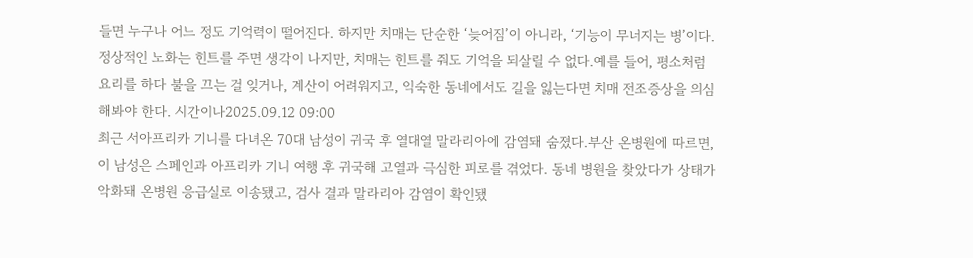들면 누구나 어느 정도 기억력이 떨어진다. 하지만 치매는 단순한 ‘늦어짐’이 아니라, ‘기능이 무너지는 병’이다. 정상적인 노화는 힌트를 주면 생각이 나지만, 치매는 힌트를 줘도 기억을 되살릴 수 없다.예를 들어, 평소처럼 요리를 하다 불을 끄는 걸 잊거나, 계산이 어려워지고, 익숙한 동네에서도 길을 잃는다면 치매 전조증상을 의심해봐야 한다. 시간이나2025.09.12 09:00
최근 서아프리카 기니를 다녀온 70대 남성이 귀국 후 열대열 말라리아에 감염돼 숨졌다.부산 온병원에 따르면, 이 남성은 스페인과 아프리카 기니 여행 후 귀국해 고열과 극심한 피로를 겪었다. 동네 병원을 찾았다가 상태가 악화돼 온병원 응급실로 이송됐고, 검사 결과 말라리아 감염이 확인됐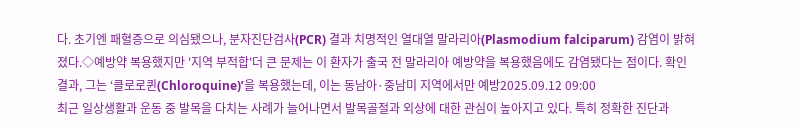다. 초기엔 패혈증으로 의심됐으나, 분자진단검사(PCR) 결과 치명적인 열대열 말라리아(Plasmodium falciparum) 감염이 밝혀졌다.◇예방약 복용했지만 '지역 부적합'더 큰 문제는 이 환자가 출국 전 말라리아 예방약을 복용했음에도 감염됐다는 점이다. 확인 결과, 그는 ‘클로로퀸(Chloroquine)’을 복용했는데, 이는 동남아·중남미 지역에서만 예방2025.09.12 09:00
최근 일상생활과 운동 중 발목을 다치는 사례가 늘어나면서 발목골절과 외상에 대한 관심이 높아지고 있다. 특히 정확한 진단과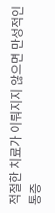적절한 치료가 이뤄지지 않으면 만성적인 통증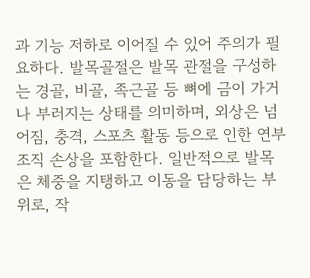과 기능 저하로 이어질 수 있어 주의가 필요하다. 발목골절은 발목 관절을 구성하는 경골, 비골, 족근골 등 뼈에 금이 가거나 부러지는 상태를 의미하며, 외상은 넘어짐, 충격, 스포츠 활동 등으로 인한 연부조직 손상을 포함한다. 일반적으로 발목은 체중을 지탱하고 이동을 담당하는 부위로, 작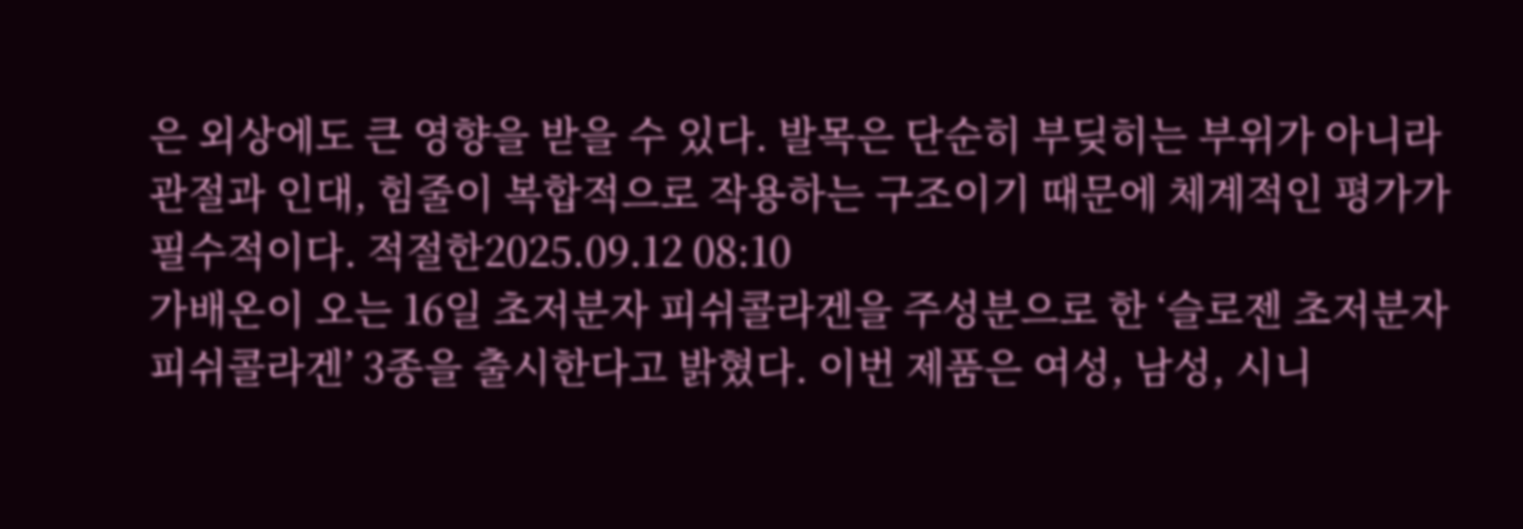은 외상에도 큰 영향을 받을 수 있다. 발목은 단순히 부딪히는 부위가 아니라 관절과 인대, 힘줄이 복합적으로 작용하는 구조이기 때문에 체계적인 평가가 필수적이다. 적절한2025.09.12 08:10
가배온이 오는 16일 초저분자 피쉬콜라겐을 주성분으로 한 ‘슬로젠 초저분자 피쉬콜라겐’ 3종을 출시한다고 밝혔다. 이번 제품은 여성, 남성, 시니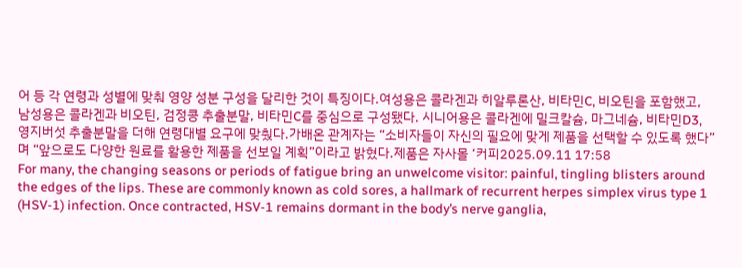어 등 각 연령과 성별에 맞춰 영양 성분 구성을 달리한 것이 특징이다.여성용은 콜라겐과 히알루론산, 비타민C, 비오틴을 포함했고, 남성용은 콜라겐과 비오틴, 검정콩 추출분말, 비타민C를 중심으로 구성됐다. 시니어용은 콜라겐에 밀크칼슘, 마그네슘, 비타민D3, 영지버섯 추출분말을 더해 연령대별 요구에 맞췄다.가배온 관계자는 “소비자들이 자신의 필요에 맞게 제품을 선택할 수 있도록 했다”며 “앞으로도 다양한 원료를 활용한 제품을 선보일 계획”이라고 밝혔다.제품은 자사몰 ‘커피2025.09.11 17:58
For many, the changing seasons or periods of fatigue bring an unwelcome visitor: painful, tingling blisters around the edges of the lips. These are commonly known as cold sores, a hallmark of recurrent herpes simplex virus type 1 (HSV-1) infection. Once contracted, HSV-1 remains dormant in the body’s nerve ganglia,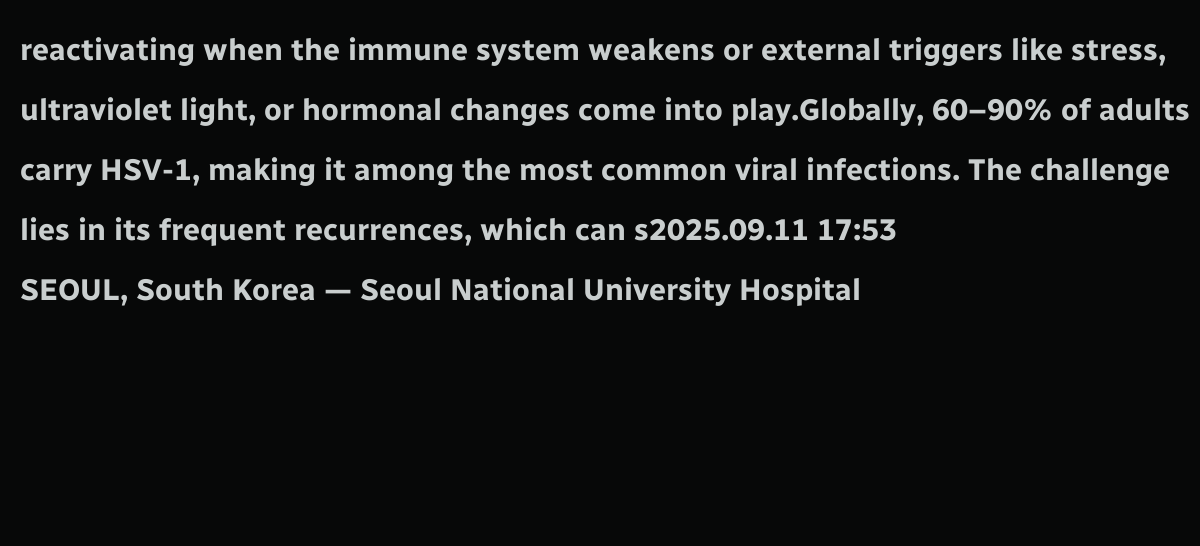reactivating when the immune system weakens or external triggers like stress, ultraviolet light, or hormonal changes come into play.Globally, 60–90% of adults carry HSV-1, making it among the most common viral infections. The challenge lies in its frequent recurrences, which can s2025.09.11 17:53
SEOUL, South Korea — Seoul National University Hospital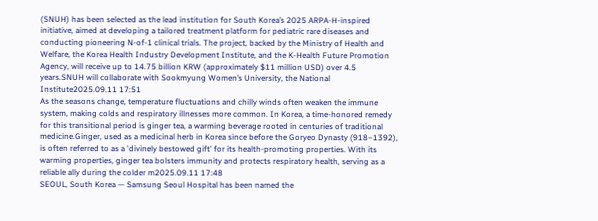(SNUH) has been selected as the lead institution for South Korea’s 2025 ARPA-H-inspired initiative, aimed at developing a tailored treatment platform for pediatric rare diseases and conducting pioneering N-of-1 clinical trials. The project, backed by the Ministry of Health and Welfare, the Korea Health Industry Development Institute, and the K-Health Future Promotion Agency, will receive up to 14.75 billion KRW (approximately $11 million USD) over 4.5 years.SNUH will collaborate with Sookmyung Women’s University, the National Institute2025.09.11 17:51
As the seasons change, temperature fluctuations and chilly winds often weaken the immune system, making colds and respiratory illnesses more common. In Korea, a time-honored remedy for this transitional period is ginger tea, a warming beverage rooted in centuries of traditional medicine.Ginger, used as a medicinal herb in Korea since before the Goryeo Dynasty (918–1392), is often referred to as a 'divinely bestowed gift' for its health-promoting properties. With its warming properties, ginger tea bolsters immunity and protects respiratory health, serving as a reliable ally during the colder m2025.09.11 17:48
SEOUL, South Korea — Samsung Seoul Hospital has been named the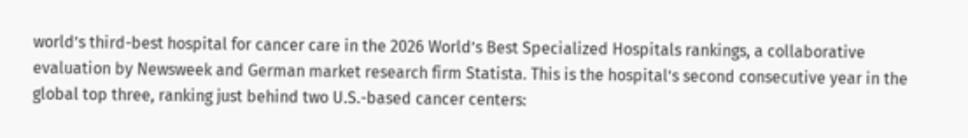world’s third-best hospital for cancer care in the 2026 World’s Best Specialized Hospitals rankings, a collaborative evaluation by Newsweek and German market research firm Statista. This is the hospital’s second consecutive year in the global top three, ranking just behind two U.S.-based cancer centers: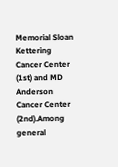Memorial Sloan Kettering Cancer Center (1st) and MD Anderson Cancer Center (2nd).Among general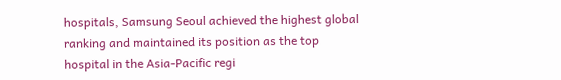hospitals, Samsung Seoul achieved the highest global ranking and maintained its position as the top hospital in the Asia-Pacific regi